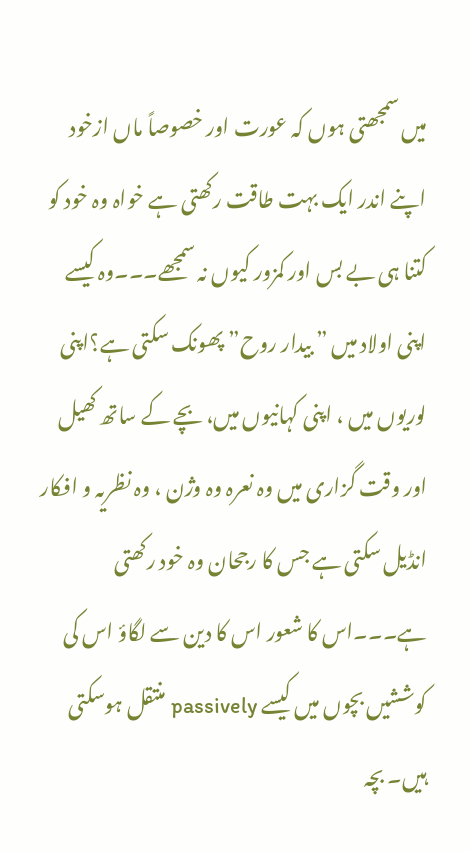میں سمجھتی ہوں کہ عورت اور خصوصاً ماں ازخود اپنے اندر ایک بہت طاقت رکھتی ہے خواہ وہ خود کو کتنا ہی بے بس اور کمزور کیوں نہ سمجھے۔۔۔وہ کیسے اپنی اولاد میں ” بیدار روح” پھونک سکتی ہے؟اپنی لوریوں میں ، اپنی کہانیوں میں، بچے کے ساتھ کھیل اور وقت گزاری میں وہ نعرہ وہ وژن ، وہ نظریہ و افکار انڈیل سکتی ہے جس کا رجحان وہ خود رکھتی ہے۔۔۔اس کا شعور اس کا دین سے لگاؤ اس کی کوششیں بچوں میں کیسے passively منتقل ہوسکتی ہیں۔ بچہ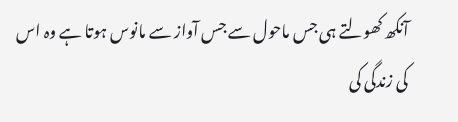آنکھ کھولتے ہی جس ماحول سے جس آواز سے مانوس ہوتا ہے وہ اس کی زندگی کی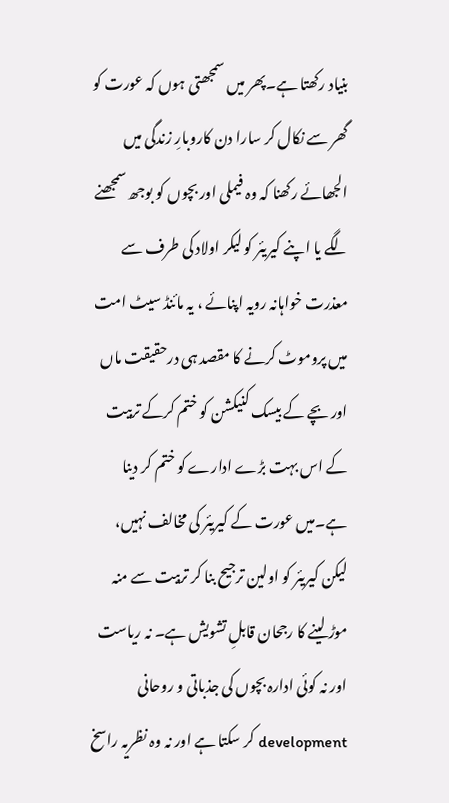بنیاد رکھتا ہے۔پھر میں سمجھتی ہوں کہ عورت کو گھر سے نکال کر سارا دن کاروبارِ زندگی میں الجھائے رکھنا کہ وہ فیملی اور بچوں کو بوجھ سمجھنے لگے یا اپنے کیریئر کو لیکر اولاد کی طرف سے معذرت خواہانہ رویہ اپنائے ، یہ مائنڈ سیٹ امت میں پروموٹ کرنے کا مقصد ہی درحقیقت ماں اور بچے کے بیسک کنیکشن کو ختم کرکے تربیت کے اس بہت بڑے ادارے کو ختم کر دینا ہے۔میں عورت کے کیریئر کی مخالف نہیں، لیکن کیریئر کو اولین ترجیح بنا کر تربیت سے منہ موڑ لینے کا رجحان قابلِ تشویش ہے۔ نہ ریاست اور نہ کوئی ادارہ بچوں کی جذباتی و روحانی development کر سکتا ہے اور نہ وہ نظریہ راسخ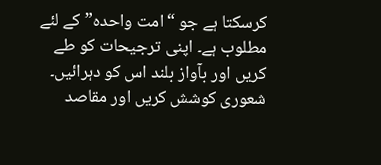کرسکتا ہے جو “امت واحدہ” کے لئے مطلوب ہے۔ اپنی ترجیحات کو طے کریں اور بآواز بلند اس کو دہرائیں۔ شعوری کوشش کریں اور مقاصد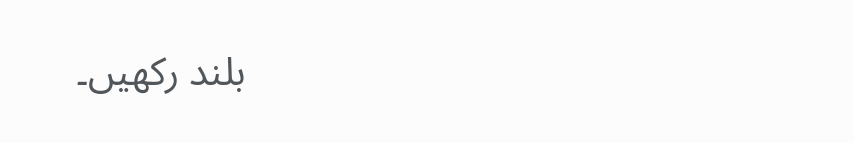بلند رکھیں۔